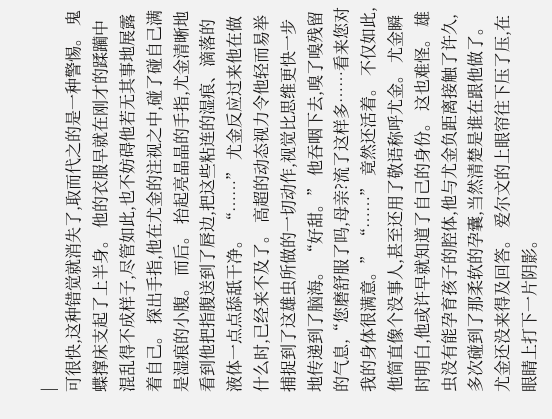|
可很快,这种错觉就消失了,取而代之的是一种警惕。 鬼蝶撑床支起了上半身。 他的衣服早就在刚才的蹂躏中混乱得不成样子,尽管如此,也不妨碍他若无其事地展露着自己。 探出手指,他在尤金的注视之中,碰了碰自己满是湿痕的小腹。 而后。 抬起亮晶晶的手指,尤金清晰地看到他把指腹送到了唇边,把这些粘连的湿痕、滴落的液体一点点舔舐干净。 “……” 尤金反应过来他在做什么时,已经来不及了。 高超的动态视力令他轻而易举捕捉到了这雄虫所做的一切动作,视觉比思维更快一步地传递到了脑海。 “好甜。” 他吞咽下去,嗅了嗅残留的气息,“您磨舒服了吗,母亲?流了这样多……看来您对我的身体很满意。” “……” 竟然还活着。 不仅如此,他简直像个没事人,甚至还用了敬语称呼尤金。 尤金瞬时明白,他或许早就知道了自己的身份。 这也难怪。 雄虫没有能孕育孩子的腔体,他与尤金负距离接触了许久,多次碰到了那柔软的孕囊,当然清楚是谁在跟他做了。 尤金还没来得及回答。 爱尔文的上眼帘往下压了压,在眼睛上打下一片阴影。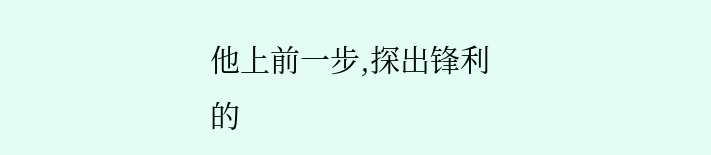他上前一步,探出锋利的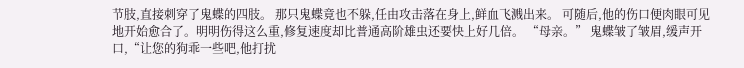节肢,直接刺穿了鬼蝶的四肢。 那只鬼蝶竟也不躲,任由攻击落在身上,鲜血飞溅出来。 可随后,他的伤口便肉眼可见地开始愈合了。明明伤得这么重,修复速度却比普通高阶雄虫还要快上好几倍。 “母亲。” 鬼蝶皱了皱眉,缓声开口,“让您的狗乖一些吧,他打扰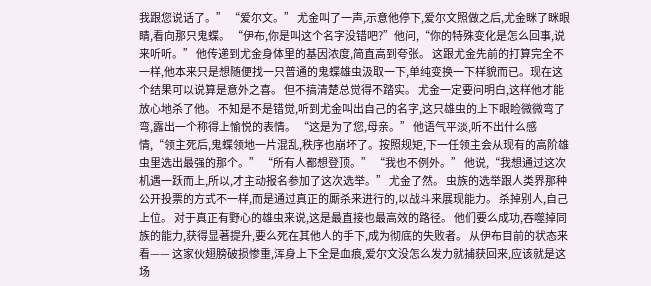我跟您说话了。” “爱尔文。” 尤金叫了一声,示意他停下,爱尔文照做之后,尤金眯了眯眼睛,看向那只鬼蝶。 “伊布,你是叫这个名字没错吧?”他问,“你的特殊变化是怎么回事,说来听听。” 他传递到尤金身体里的基因浓度,简直高到夸张。 这跟尤金先前的打算完全不一样,他本来只是想随便找一只普通的鬼蝶雄虫汲取一下,单纯变换一下样貌而已。现在这个结果可以说算是意外之喜。 但不搞清楚总觉得不踏实。 尤金一定要问明白,这样他才能放心地杀了他。 不知是不是错觉,听到尤金叫出自己的名字,这只雄虫的上下眼睑微微弯了弯,露出一个称得上愉悦的表情。 “这是为了您,母亲。” 他语气平淡,听不出什么感情,“领主死后,鬼蝶领地一片混乱,秩序也崩坏了。按照规矩,下一任领主会从现有的高阶雄虫里选出最强的那个。” “所有人都想登顶。” “我也不例外。” 他说,“我想通过这次机遇一跃而上,所以,才主动报名参加了这次选举。” 尤金了然。 虫族的选举跟人类界那种公开投票的方式不一样,而是通过真正的厮杀来进行的,以战斗来展现能力。 杀掉别人,自己上位。 对于真正有野心的雄虫来说,这是最直接也最高效的路径。 他们要么成功,吞噬掉同族的能力,获得显著提升,要么死在其他人的手下,成为彻底的失败者。 从伊布目前的状态来看—— 这家伙翅膀破损惨重,浑身上下全是血痕,爱尔文没怎么发力就捕获回来,应该就是这场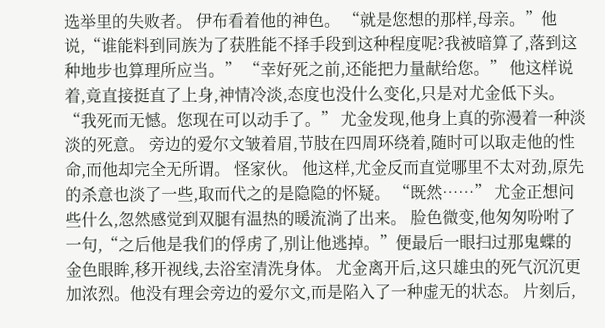选举里的失败者。 伊布看着他的神色。 “就是您想的那样,母亲。”他说,“谁能料到同族为了获胜能不择手段到这种程度呢?我被暗算了,落到这种地步也算理所应当。” “幸好死之前,还能把力量献给您。” 他这样说着,竟直接挺直了上身,神情冷淡,态度也没什么变化,只是对尤金低下头。 “我死而无憾。您现在可以动手了。” 尤金发现,他身上真的弥漫着一种淡淡的死意。 旁边的爱尔文皱着眉,节肢在四周环绕着,随时可以取走他的性命,而他却完全无所谓。 怪家伙。 他这样,尤金反而直觉哪里不太对劲,原先的杀意也淡了一些,取而代之的是隐隐的怀疑。 “既然……” 尤金正想问些什么,忽然感觉到双腿有温热的暖流淌了出来。 脸色微变,他匆匆吩咐了一句,“之后他是我们的俘虏了,别让他逃掉。”便最后一眼扫过那鬼蝶的金色眼眸,移开视线,去浴室清洗身体。 尤金离开后,这只雄虫的死气沉沉更加浓烈。他没有理会旁边的爱尔文,而是陷入了一种虚无的状态。 片刻后,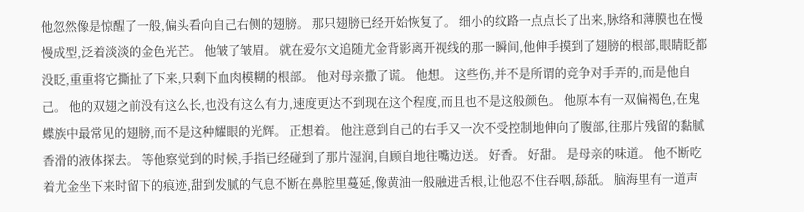他忽然像是惊醒了一般,偏头看向自己右侧的翅膀。 那只翅膀已经开始恢复了。 细小的纹路一点点长了出来,脉络和薄膜也在慢慢成型,泛着淡淡的金色光芒。 他皱了皱眉。 就在爱尔文追随尤金背影离开视线的那一瞬间,他伸手摸到了翅膀的根部,眼睛眨都没眨,重重将它撕扯了下来,只剩下血肉模糊的根部。 他对母亲撒了谎。 他想。 这些伤,并不是所谓的竞争对手弄的,而是他自己。 他的双翅之前没有这么长,也没有这么有力,速度更达不到现在这个程度,而且也不是这般颜色。 他原本有一双偏褐色,在鬼蝶族中最常见的翅膀,而不是这种耀眼的光辉。 正想着。 他注意到自己的右手又一次不受控制地伸向了腹部,往那片残留的黏腻香滑的液体探去。 等他察觉到的时候,手指已经碰到了那片湿润,自顾自地往嘴边送。 好香。 好甜。 是母亲的味道。 他不断吃着尤金坐下来时留下的痕迹,甜到发腻的气息不断在鼻腔里蔓延,像黄油一般融进舌根,让他忍不住吞咽,舔舐。 脑海里有一道声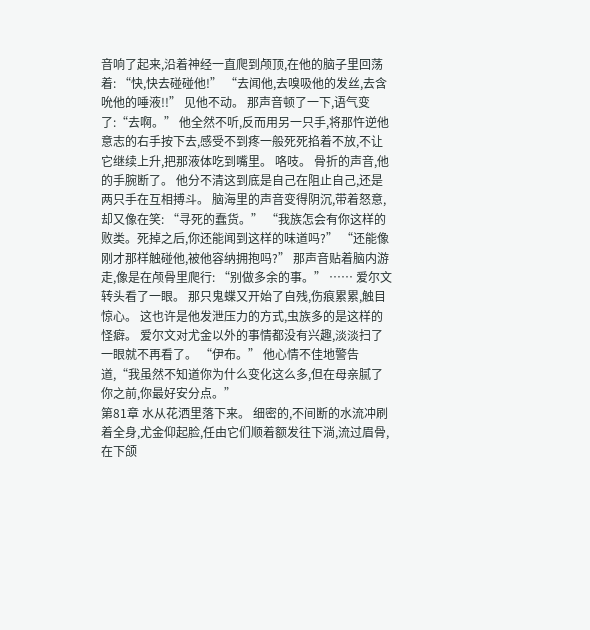音响了起来,沿着神经一直爬到颅顶,在他的脑子里回荡着: “快,快去碰碰他!” “去闻他,去嗅吸他的发丝,去含吮他的唾液!!” 见他不动。 那声音顿了一下,语气变了:“去啊。” 他全然不听,反而用另一只手,将那忤逆他意志的右手按下去,感受不到疼一般死死掐着不放,不让它继续上升,把那液体吃到嘴里。 咯吱。 骨折的声音,他的手腕断了。 他分不清这到底是自己在阻止自己,还是两只手在互相搏斗。 脑海里的声音变得阴沉,带着怒意,却又像在笑: “寻死的蠢货。” “我族怎会有你这样的败类。死掉之后,你还能闻到这样的味道吗?” “还能像刚才那样触碰他,被他容纳拥抱吗?” 那声音贴着脑内游走,像是在颅骨里爬行: “别做多余的事。” …… 爱尔文转头看了一眼。 那只鬼蝶又开始了自残,伤痕累累,触目惊心。 这也许是他发泄压力的方式,虫族多的是这样的怪癖。 爱尔文对尤金以外的事情都没有兴趣,淡淡扫了一眼就不再看了。 “伊布。” 他心情不佳地警告道,“我虽然不知道你为什么变化这么多,但在母亲腻了你之前,你最好安分点。”
第81章 水从花洒里落下来。 细密的,不间断的水流冲刷着全身,尤金仰起脸,任由它们顺着额发往下淌,流过眉骨,在下颌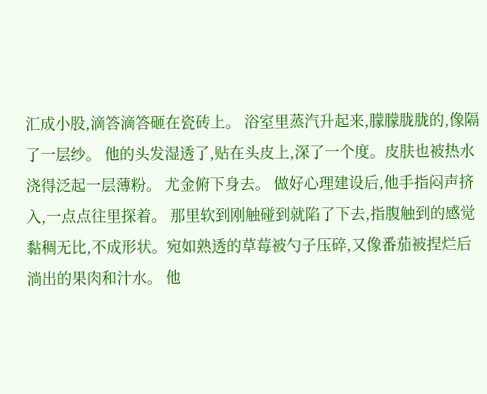汇成小股,滴答滴答砸在瓷砖上。 浴室里蒸汽升起来,朦朦胧胧的,像隔了一层纱。 他的头发湿透了,贴在头皮上,深了一个度。皮肤也被热水浇得泛起一层薄粉。 尤金俯下身去。 做好心理建设后,他手指闷声挤入,一点点往里探着。 那里软到刚触碰到就陷了下去,指腹触到的感觉黏稠无比,不成形状。宛如熟透的草莓被勺子压碎,又像番茄被捏烂后淌出的果肉和汁水。 他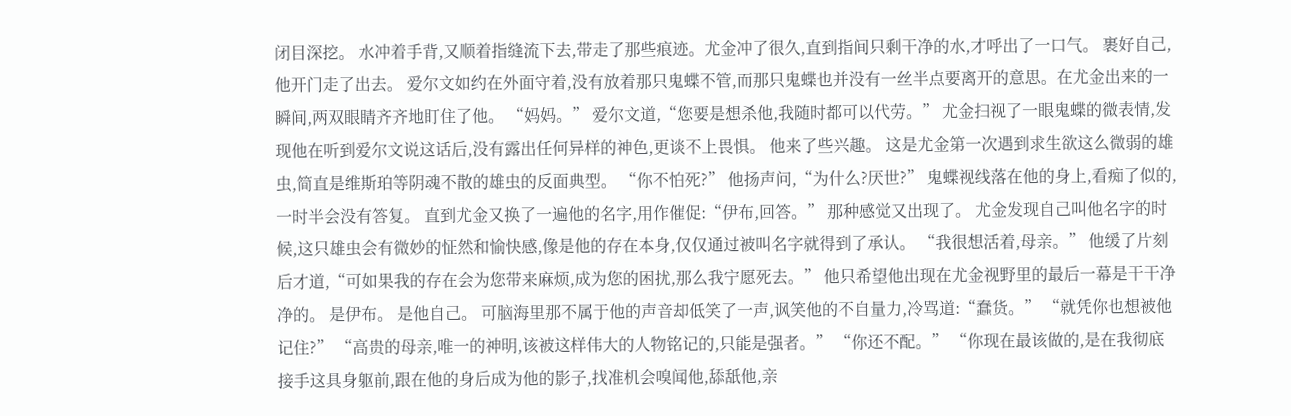闭目深挖。 水冲着手背,又顺着指缝流下去,带走了那些痕迹。尤金冲了很久,直到指间只剩干净的水,才呼出了一口气。 裹好自己,他开门走了出去。 爱尔文如约在外面守着,没有放着那只鬼蝶不管,而那只鬼蝶也并没有一丝半点要离开的意思。在尤金出来的一瞬间,两双眼睛齐齐地盯住了他。 “妈妈。” 爱尔文道,“您要是想杀他,我随时都可以代劳。” 尤金扫视了一眼鬼蝶的微表情,发现他在听到爱尔文说这话后,没有露出任何异样的神色,更谈不上畏惧。 他来了些兴趣。 这是尤金第一次遇到求生欲这么微弱的雄虫,简直是维斯珀等阴魂不散的雄虫的反面典型。 “你不怕死?” 他扬声问,“为什么?厌世?” 鬼蝶视线落在他的身上,看痴了似的,一时半会没有答复。 直到尤金又换了一遍他的名字,用作催促:“伊布,回答。” 那种感觉又出现了。 尤金发现自己叫他名字的时候,这只雄虫会有微妙的怔然和愉快感,像是他的存在本身,仅仅通过被叫名字就得到了承认。 “我很想活着,母亲。” 他缓了片刻后才道,“可如果我的存在会为您带来麻烦,成为您的困扰,那么我宁愿死去。” 他只希望他出现在尤金视野里的最后一幕是干干净净的。 是伊布。 是他自己。 可脑海里那不属于他的声音却低笑了一声,讽笑他的不自量力,冷骂道:“蠢货。” “就凭你也想被他记住?” “高贵的母亲,唯一的神明,该被这样伟大的人物铭记的,只能是强者。” “你还不配。” “你现在最该做的,是在我彻底接手这具身躯前,跟在他的身后成为他的影子,找准机会嗅闻他,舔舐他,亲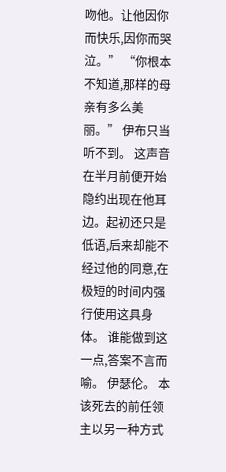吻他。让他因你而快乐,因你而哭泣。” “你根本不知道,那样的母亲有多么美丽。” 伊布只当听不到。 这声音在半月前便开始隐约出现在他耳边。起初还只是低语,后来却能不经过他的同意,在极短的时间内强行使用这具身体。 谁能做到这一点,答案不言而喻。 伊瑟伦。 本该死去的前任领主以另一种方式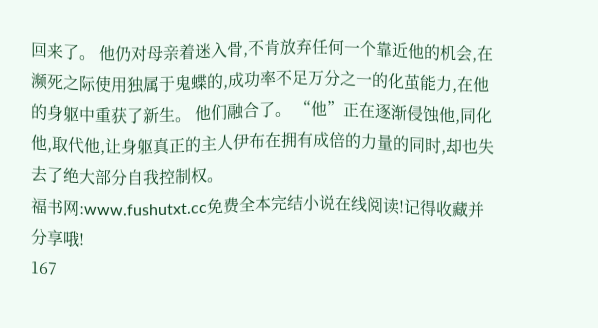回来了。 他仍对母亲着迷入骨,不肯放弃任何一个靠近他的机会,在濒死之际使用独属于鬼蝶的,成功率不足万分之一的化茧能力,在他的身躯中重获了新生。 他们融合了。 “他”正在逐渐侵蚀他,同化他,取代他,让身躯真正的主人伊布在拥有成倍的力量的同时,却也失去了绝大部分自我控制权。
福书网:www.fushutxt.cc免费全本完结小说在线阅读!记得收藏并分享哦!
167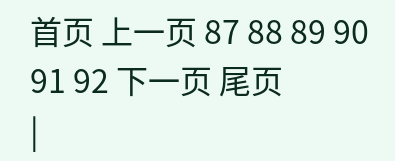首页 上一页 87 88 89 90 91 92 下一页 尾页
|